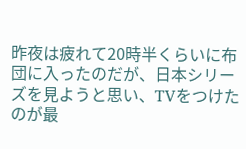昨夜は疲れて20時半くらいに布団に入ったのだが、日本シリーズを見ようと思い、TVをつけたのが最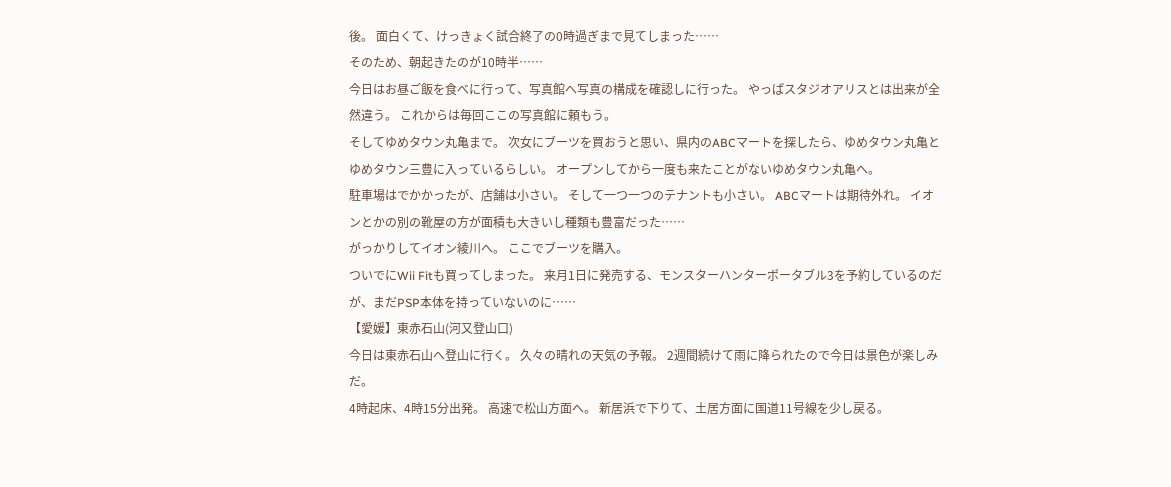後。 面白くて、けっきょく試合終了の0時過ぎまで見てしまった……
そのため、朝起きたのが10時半……
今日はお昼ご飯を食べに行って、写真館へ写真の構成を確認しに行った。 やっぱスタジオアリスとは出来が全然違う。 これからは毎回ここの写真館に頼もう。
そしてゆめタウン丸亀まで。 次女にブーツを買おうと思い、県内のABCマートを探したら、ゆめタウン丸亀とゆめタウン三豊に入っているらしい。 オープンしてから一度も来たことがないゆめタウン丸亀へ。
駐車場はでかかったが、店舗は小さい。 そして一つ一つのテナントも小さい。 ABCマートは期待外れ。 イオンとかの別の靴屋の方が面積も大きいし種類も豊富だった……
がっかりしてイオン綾川へ。 ここでブーツを購入。
ついでにWii Fitも買ってしまった。 来月1日に発売する、モンスターハンターポータブル3を予約しているのだが、まだPSP本体を持っていないのに……
【愛媛】東赤石山(河又登山口)
今日は東赤石山へ登山に行く。 久々の晴れの天気の予報。 2週間続けて雨に降られたので今日は景色が楽しみだ。
4時起床、4時15分出発。 高速で松山方面へ。 新居浜で下りて、土居方面に国道11号線を少し戻る。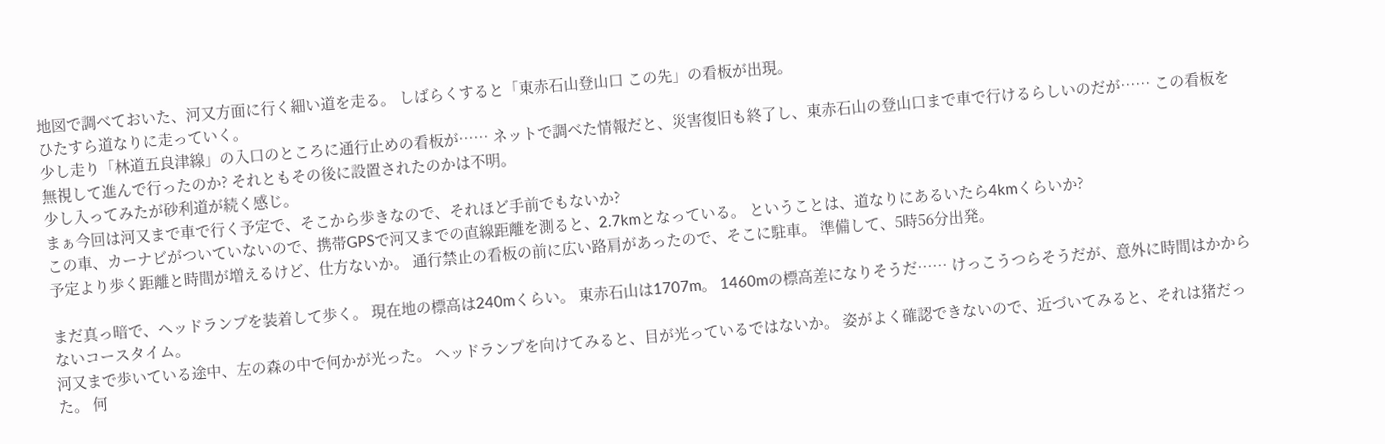地図で調べておいた、河又方面に行く細い道を走る。 しばらくすると「東赤石山登山口 この先」の看板が出現。
ひたすら道なりに走っていく。
少し走り「林道五良津線」の入口のところに通行止めの看板が…… ネットで調べた情報だと、災害復旧も終了し、東赤石山の登山口まで車で行けるらしいのだが…… この看板を無視して進んで行ったのか? それともその後に設置されたのかは不明。
少し入ってみたが砂利道が続く感じ。
まぁ今回は河又まで車で行く予定で、そこから歩きなので、それほど手前でもないか?
この車、カーナビがついていないので、携帯GPSで河又までの直線距離を測ると、2.7kmとなっている。 ということは、道なりにあるいたら4kmくらいか?
予定より歩く距離と時間が増えるけど、仕方ないか。 通行禁止の看板の前に広い路肩があったので、そこに駐車。 準備して、5時56分出発。

まだ真っ暗で、ヘッドランプを装着して歩く。 現在地の標高は240mくらい。 東赤石山は1707m。 1460mの標高差になりそうだ…… けっこうつらそうだが、意外に時間はかからないコースタイム。
河又まで歩いている途中、左の森の中で何かが光った。 ヘッドランプを向けてみると、目が光っているではないか。 姿がよく確認できないので、近づいてみると、それは猪だった。 何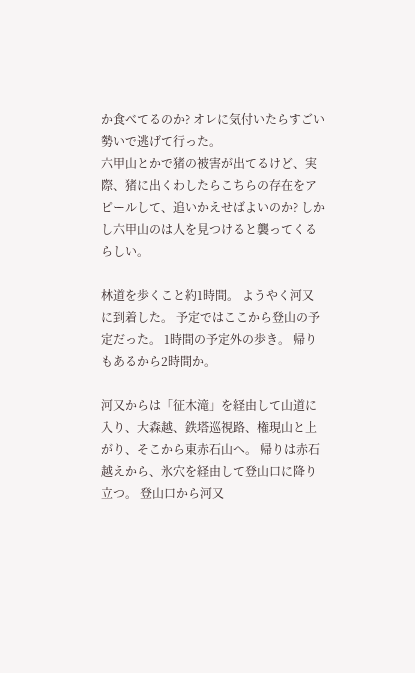か食べてるのか? オレに気付いたらすごい勢いで逃げて行った。
六甲山とかで猪の被害が出てるけど、実際、猪に出くわしたらこちらの存在をアピールして、追いかえせばよいのか? しかし六甲山のは人を見つけると襲ってくるらしい。

林道を歩くこと約1時間。 ようやく河又に到着した。 予定ではここから登山の予定だった。 1時間の予定外の歩き。 帰りもあるから2時間か。

河又からは「征木滝」を経由して山道に入り、大森越、鉄塔巡視路、権現山と上がり、そこから東赤石山へ。 帰りは赤石越えから、氷穴を経由して登山口に降り立つ。 登山口から河又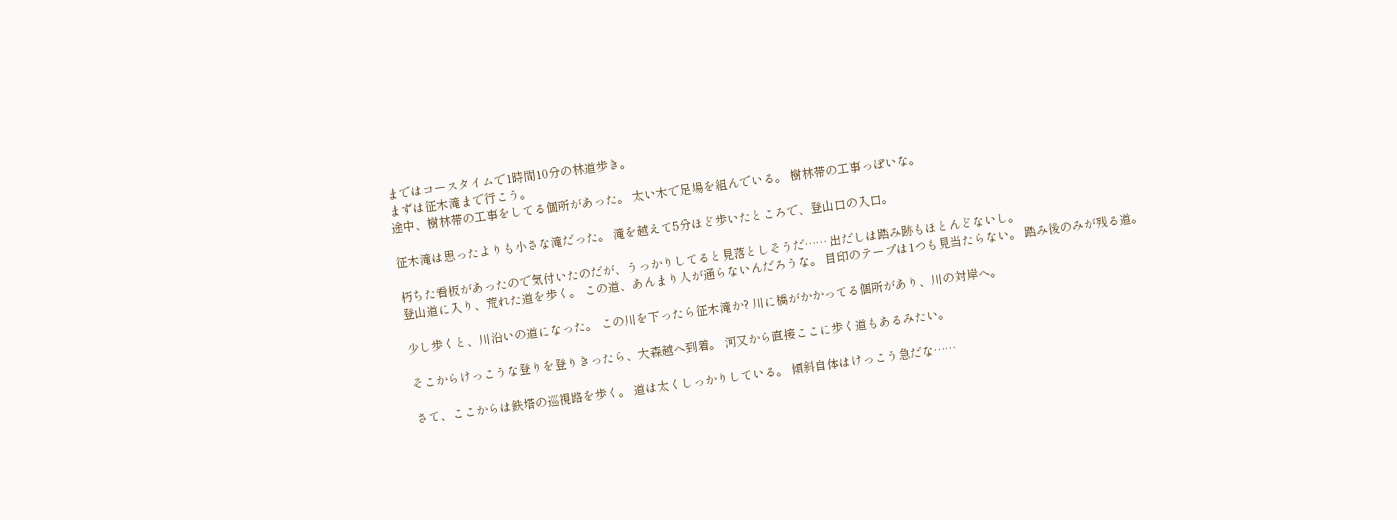まではコースタイムで1時間10分の林道歩き。
まずは征木滝まで行こう。
途中、樹林帯の工事をしてる個所があった。 太い木で足場を組んでいる。 樹林帯の工事っぽいな。

征木滝は思ったよりも小さな滝だった。 滝を越えて5分ほど歩いたところで、登山口の入口。

朽ちた看板があったので気付いたのだが、うっかりしてると見落としそうだ…… 出だしは踏み跡もほとんどないし。
登山道に入り、荒れた道を歩く。 この道、あんまり人が通らないんだろうな。 目印のテープは1つも見当たらない。 踏み後のみが残る道。

少し歩くと、川沿いの道になった。 この川を下ったら征木滝か? 川に橋がかかってる個所があり、川の対岸へ。

そこからけっこうな登りを登りきったら、大森越へ到着。 河又から直接ここに歩く道もあるみたい。

さて、ここからは鉄塔の巡視路を歩く。 道は太くしっかりしている。 傾斜自体はけっこう急だな……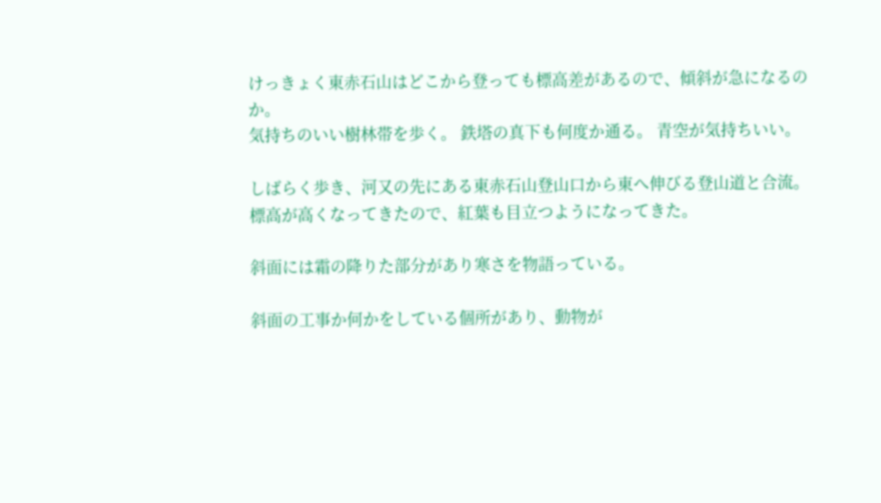けっきょく東赤石山はどこから登っても標高差があるので、傾斜が急になるのか。
気持ちのいい樹林帯を歩く。 鉄塔の真下も何度か通る。 青空が気持ちいい。

しばらく歩き、河又の先にある東赤石山登山口から東へ伸びる登山道と合流。
標高が高くなってきたので、紅葉も目立つようになってきた。

斜面には霜の降りた部分があり寒さを物語っている。

斜面の工事か何かをしている個所があり、動物が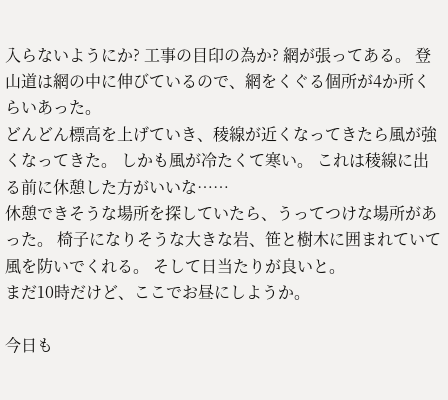入らないようにか? 工事の目印の為か? 網が張ってある。 登山道は網の中に伸びているので、網をくぐる個所が4か所くらいあった。
どんどん標高を上げていき、稜線が近くなってきたら風が強くなってきた。 しかも風が冷たくて寒い。 これは稜線に出る前に休憩した方がいいな……
休憩できそうな場所を探していたら、うってつけな場所があった。 椅子になりそうな大きな岩、笹と樹木に囲まれていて風を防いでくれる。 そして日当たりが良いと。
まだ10時だけど、ここでお昼にしようか。

今日も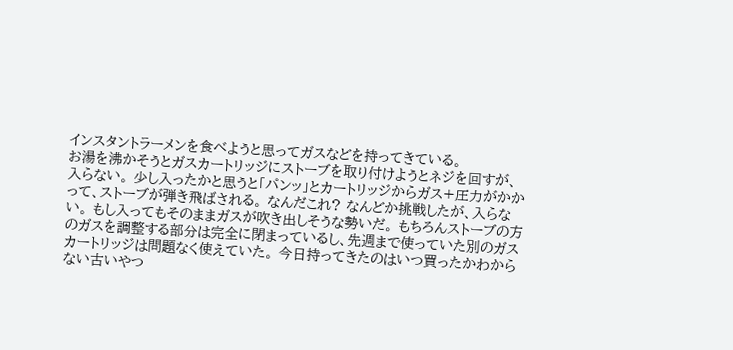インスタントラーメンを食べようと思ってガスなどを持ってきている。
お湯を沸かそうとガスカートリッジにストーブを取り付けようとネジを回すが、入らない。 少し入ったかと思うと「パンッ」とカートリッジからガス+圧力がかかって、ストーブが弾き飛ばされる。 なんだこれ? なんどか挑戦したが、入らない。 もし入ってもそのままガスが吹き出しそうな勢いだ。 もちろんストーブの方のガスを調整する部分は完全に閉まっているし、先週まで使っていた別のガスカートリッジは問題なく使えていた。 今日持ってきたのはいつ買ったかわからない古いやつ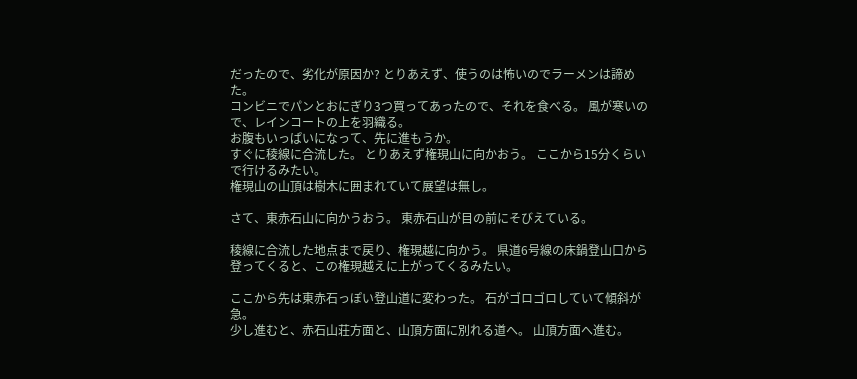だったので、劣化が原因か? とりあえず、使うのは怖いのでラーメンは諦めた。
コンビニでパンとおにぎり3つ買ってあったので、それを食べる。 風が寒いので、レインコートの上を羽織る。
お腹もいっぱいになって、先に進もうか。
すぐに稜線に合流した。 とりあえず権現山に向かおう。 ここから15分くらいで行けるみたい。
権現山の山頂は樹木に囲まれていて展望は無し。

さて、東赤石山に向かうおう。 東赤石山が目の前にそびえている。

稜線に合流した地点まで戻り、権現越に向かう。 県道6号線の床鍋登山口から登ってくると、この権現越えに上がってくるみたい。

ここから先は東赤石っぽい登山道に変わった。 石がゴロゴロしていて傾斜が急。
少し進むと、赤石山荘方面と、山頂方面に別れる道へ。 山頂方面へ進む。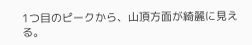1つ目のピークから、山頂方面が綺麗に見える。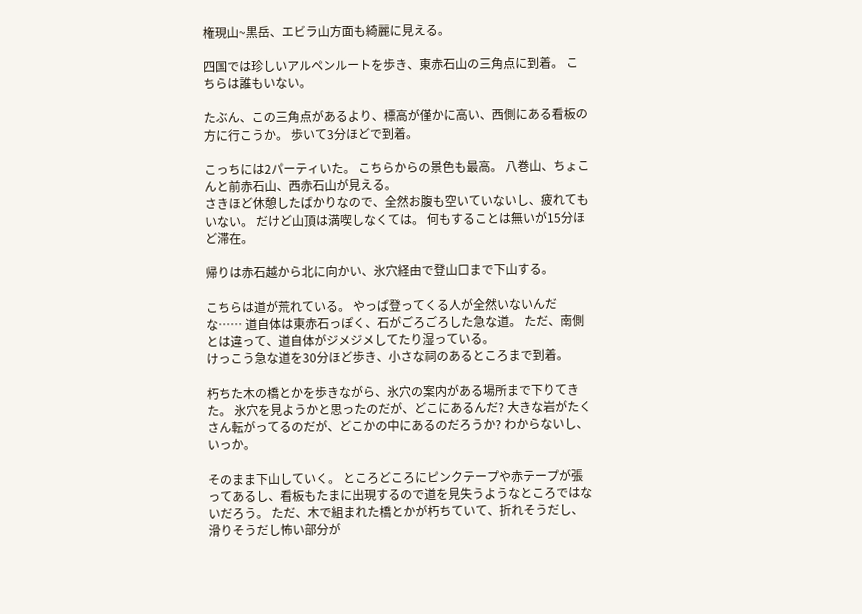権現山~黒岳、エビラ山方面も綺麗に見える。

四国では珍しいアルペンルートを歩き、東赤石山の三角点に到着。 こちらは誰もいない。

たぶん、この三角点があるより、標高が僅かに高い、西側にある看板の方に行こうか。 歩いて3分ほどで到着。

こっちには2パーティいた。 こちらからの景色も最高。 八巻山、ちょこんと前赤石山、西赤石山が見える。
さきほど休憩したばかりなので、全然お腹も空いていないし、疲れてもいない。 だけど山頂は満喫しなくては。 何もすることは無いが15分ほど滞在。

帰りは赤石越から北に向かい、氷穴経由で登山口まで下山する。

こちらは道が荒れている。 やっぱ登ってくる人が全然いないんだな…… 道自体は東赤石っぽく、石がごろごろした急な道。 ただ、南側とは違って、道自体がジメジメしてたり湿っている。
けっこう急な道を30分ほど歩き、小さな祠のあるところまで到着。

朽ちた木の橋とかを歩きながら、氷穴の案内がある場所まで下りてきた。 氷穴を見ようかと思ったのだが、どこにあるんだ? 大きな岩がたくさん転がってるのだが、どこかの中にあるのだろうか? わからないし、いっか。

そのまま下山していく。 ところどころにピンクテープや赤テープが張ってあるし、看板もたまに出現するので道を見失うようなところではないだろう。 ただ、木で組まれた橋とかが朽ちていて、折れそうだし、滑りそうだし怖い部分が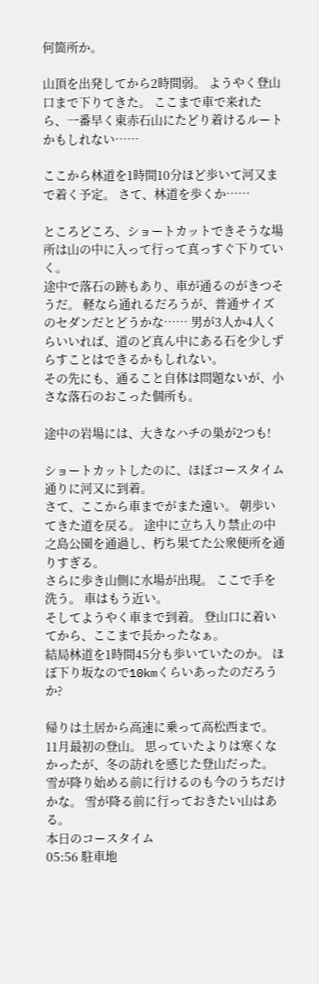何箇所か。

山頂を出発してから2時間弱。 ようやく登山口まで下りてきた。 ここまで車で来れたら、一番早く東赤石山にたどり着けるルートかもしれない……

ここから林道を1時間10分ほど歩いて河又まで着く予定。 さて、林道を歩くか……

ところどころ、ショートカットできそうな場所は山の中に入って行って真っすぐ下りていく。
途中で落石の跡もあり、車が通るのがきつそうだ。 軽なら通れるだろうが、普通サイズのセダンだとどうかな…… 男が3人か4人くらいいれば、道のど真ん中にある石を少しずらすことはできるかもしれない。
その先にも、通ること自体は問題ないが、小さな落石のおこった個所も。

途中の岩場には、大きなハチの巣が2つも!

ショートカットしたのに、ほぼコースタイム通りに河又に到着。
さて、ここから車までがまた遠い。 朝歩いてきた道を戻る。 途中に立ち入り禁止の中之島公園を通過し、朽ち果てた公衆便所を通りすぎる。
さらに歩き山側に水場が出現。 ここで手を洗う。 車はもう近い。
そしてようやく車まで到着。 登山口に着いてから、ここまで長かったなぁ。
結局林道を1時間45分も歩いていたのか。 ほぼ下り坂なので10kmくらいあったのだろうか?

帰りは土居から高速に乗って高松西まで。
11月最初の登山。 思っていたよりは寒くなかったが、冬の訪れを感じた登山だった。
雪が降り始める前に行けるのも今のうちだけかな。 雪が降る前に行っておきたい山はある。
本日のコースタイム
05:56 駐車地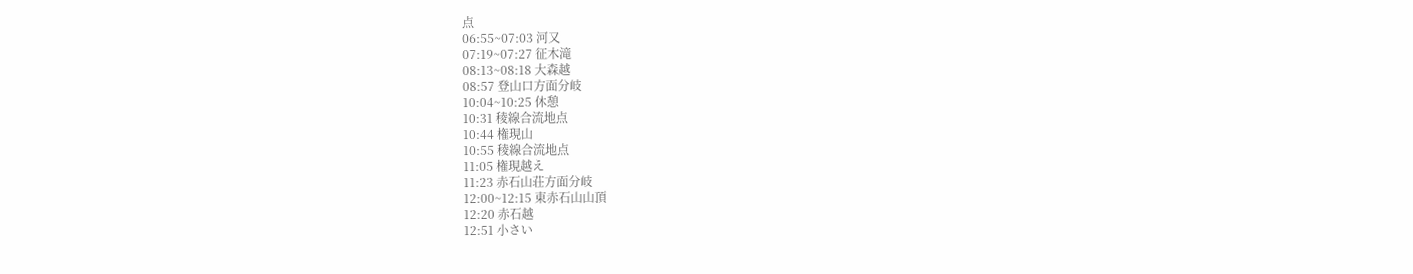点
06:55~07:03 河又
07:19~07:27 征木滝
08:13~08:18 大森越
08:57 登山口方面分岐
10:04~10:25 休憩
10:31 稜線合流地点
10:44 権現山
10:55 稜線合流地点
11:05 権現越え
11:23 赤石山荘方面分岐
12:00~12:15 東赤石山山頂
12:20 赤石越
12:51 小さい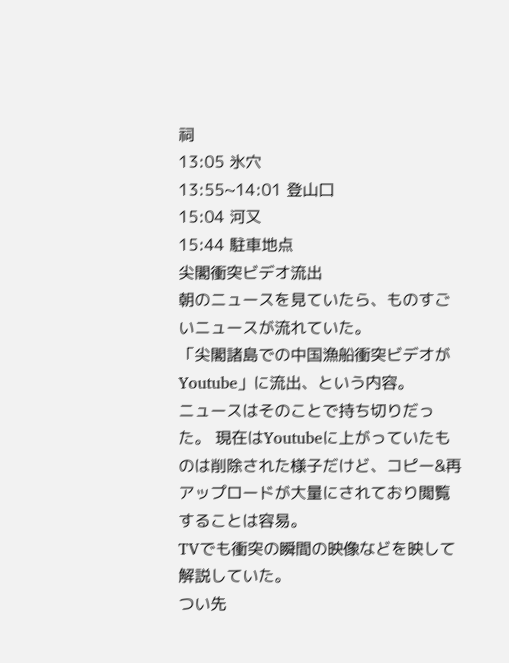祠
13:05 氷穴
13:55~14:01 登山口
15:04 河又
15:44 駐車地点
尖閣衝突ビデオ流出
朝のニュースを見ていたら、ものすごいニュースが流れていた。
「尖閣諸島での中国漁船衝突ビデオがYoutube」に流出、という内容。
ニュースはそのことで持ち切りだった。 現在はYoutubeに上がっていたものは削除された様子だけど、コピー&再アップロードが大量にされており閲覧することは容易。
TVでも衝突の瞬間の映像などを映して解説していた。
つい先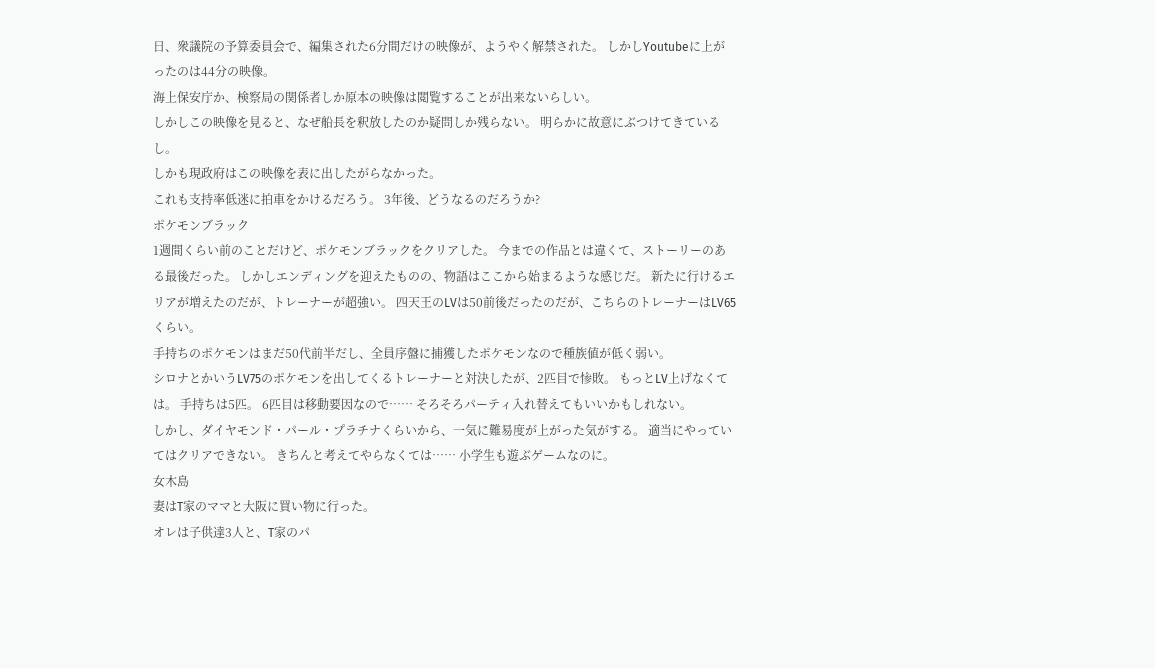日、衆議院の予算委員会で、編集された6分間だけの映像が、ようやく解禁された。 しかしYoutubeに上がったのは44分の映像。
海上保安庁か、検察局の関係者しか原本の映像は閲覧することが出来ないらしい。
しかしこの映像を見ると、なぜ船長を釈放したのか疑問しか残らない。 明らかに故意にぶつけてきているし。
しかも現政府はこの映像を表に出したがらなかった。
これも支持率低迷に拍車をかけるだろう。 3年後、どうなるのだろうか?
ポケモンブラック
1週間くらい前のことだけど、ポケモンブラックをクリアした。 今までの作品とは違くて、ストーリーのある最後だった。 しかしエンディングを迎えたものの、物語はここから始まるような感じだ。 新たに行けるエリアが増えたのだが、トレーナーが超強い。 四天王のLVは50前後だったのだが、こちらのトレーナーはLV65くらい。
手持ちのポケモンはまだ50代前半だし、全員序盤に捕獲したポケモンなので種族値が低く弱い。
シロナとかいうLV75のポケモンを出してくるトレーナーと対決したが、2匹目で惨敗。 もっとLV上げなくては。 手持ちは5匹。 6匹目は移動要因なので…… そろそろパーティ入れ替えてもいいかもしれない。
しかし、ダイヤモンド・パール・プラチナくらいから、一気に難易度が上がった気がする。 適当にやっていてはクリアできない。 きちんと考えてやらなくては…… 小学生も遊ぶゲームなのに。
女木島
妻はT家のママと大阪に買い物に行った。
オレは子供達3人と、T家のパ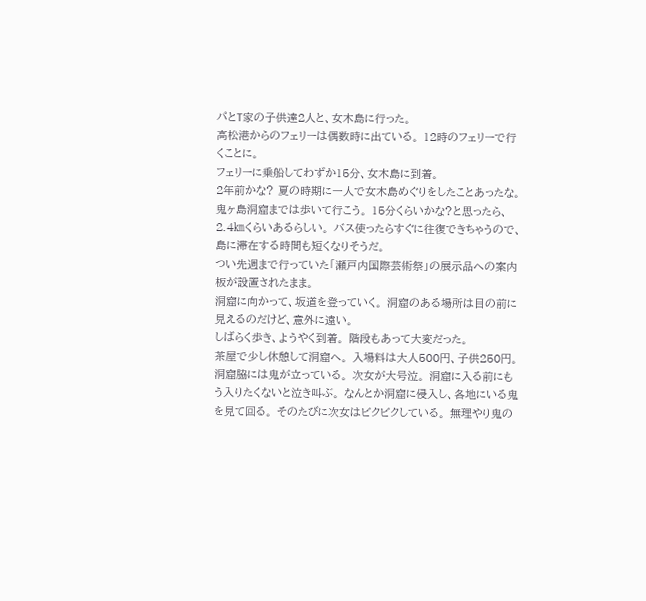パとT家の子供達2人と、女木島に行った。
高松港からのフェリーは偶数時に出ている。 12時のフェリーで行くことに。
フェリーに乗船してわずか15分、女木島に到着。
2年前かな? 夏の時期に一人で女木島めぐりをしたことあったな。
鬼ヶ島洞窟までは歩いて行こう。 15分くらいかな?と思ったら、2.4㎞くらいあるらしい。 バス使ったらすぐに往復できちゃうので、島に滞在する時間も短くなりそうだ。
つい先週まで行っていた「瀬戸内国際芸術祭」の展示品への案内板が設置されたまま。
洞窟に向かって、坂道を登っていく。 洞窟のある場所は目の前に見えるのだけど、意外に遠い。
しばらく歩き、ようやく到着。 階段もあって大変だった。
茶屋で少し休憩して洞窟へ。 入場料は大人500円、子供250円。
洞窟脇には鬼が立っている。 次女が大号泣。 洞窟に入る前にもう入りたくないと泣き叫ぶ。 なんとか洞窟に侵入し、各地にいる鬼を見て回る。 そのたびに次女はビクビクしている。 無理やり鬼の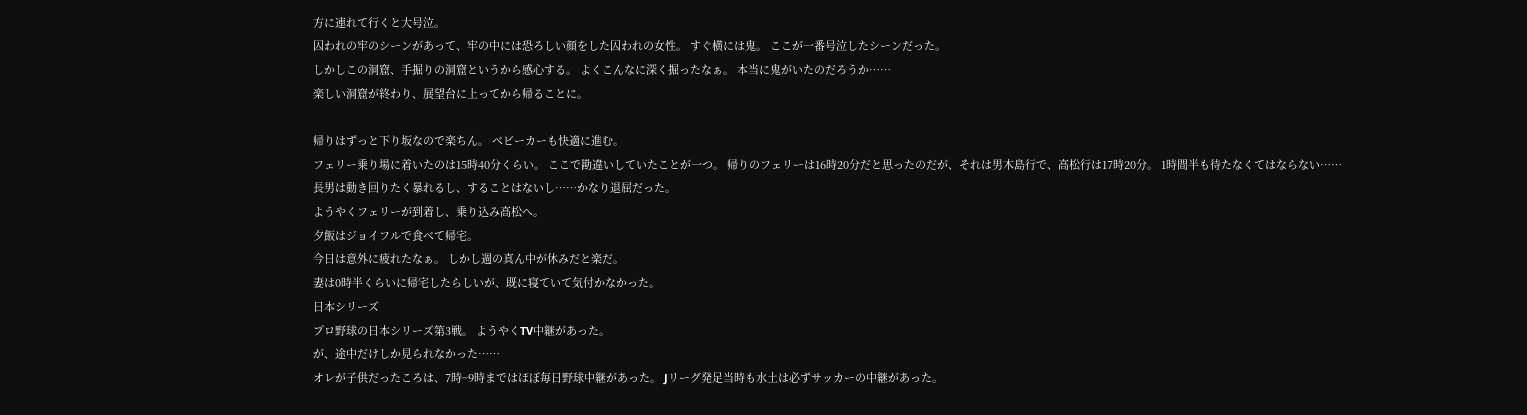方に連れて行くと大号泣。
囚われの牢のシーンがあって、牢の中には恐ろしい顔をした囚われの女性。 すぐ横には鬼。 ここが一番号泣したシーンだった。
しかしこの洞窟、手掘りの洞窟というから感心する。 よくこんなに深く掘ったなぁ。 本当に鬼がいたのだろうか……
楽しい洞窟が終わり、展望台に上ってから帰ることに。

帰りはずっと下り坂なので楽ちん。 ベビーカーも快適に進む。
フェリー乗り場に着いたのは15時40分くらい。 ここで勘違いしていたことが一つ。 帰りのフェリーは16時20分だと思ったのだが、それは男木島行で、高松行は17時20分。 1時間半も待たなくてはならない……
長男は動き回りたく暴れるし、することはないし……かなり退屈だった。
ようやくフェリーが到着し、乗り込み高松へ。
夕飯はジョイフルで食べて帰宅。
今日は意外に疲れたなぁ。 しかし週の真ん中が休みだと楽だ。
妻は0時半くらいに帰宅したらしいが、既に寝ていて気付かなかった。
日本シリーズ
プロ野球の日本シリーズ第3戦。 ようやくTV中継があった。
が、途中だけしか見られなかった……
オレが子供だったころは、7時~9時まではほぼ毎日野球中継があった。 Jリーグ発足当時も水土は必ずサッカーの中継があった。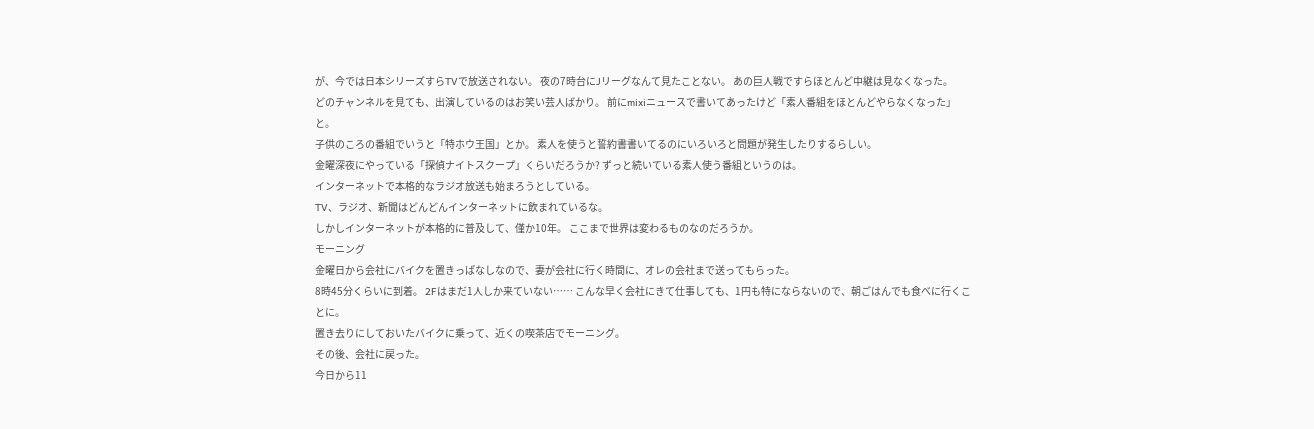が、今では日本シリーズすらTVで放送されない。 夜の7時台にJリーグなんて見たことない。 あの巨人戦ですらほとんど中継は見なくなった。
どのチャンネルを見ても、出演しているのはお笑い芸人ばかり。 前にmixiニュースで書いてあったけど「素人番組をほとんどやらなくなった」と。
子供のころの番組でいうと「特ホウ王国」とか。 素人を使うと誓約書書いてるのにいろいろと問題が発生したりするらしい。
金曜深夜にやっている「探偵ナイトスクープ」くらいだろうか? ずっと続いている素人使う番組というのは。
インターネットで本格的なラジオ放送も始まろうとしている。
TV、ラジオ、新聞はどんどんインターネットに飲まれているな。
しかしインターネットが本格的に普及して、僅か10年。 ここまで世界は変わるものなのだろうか。
モーニング
金曜日から会社にバイクを置きっぱなしなので、妻が会社に行く時間に、オレの会社まで送ってもらった。
8時45分くらいに到着。 2Fはまだ1人しか来ていない…… こんな早く会社にきて仕事しても、1円も特にならないので、朝ごはんでも食べに行くことに。
置き去りにしておいたバイクに乗って、近くの喫茶店でモーニング。
その後、会社に戻った。
今日から11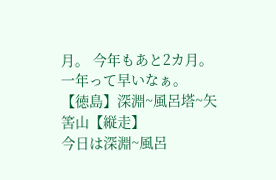月。 今年もあと2カ月。 一年って早いなぁ。
【徳島】深淵~風呂塔~矢筈山【縦走】
今日は深淵~風呂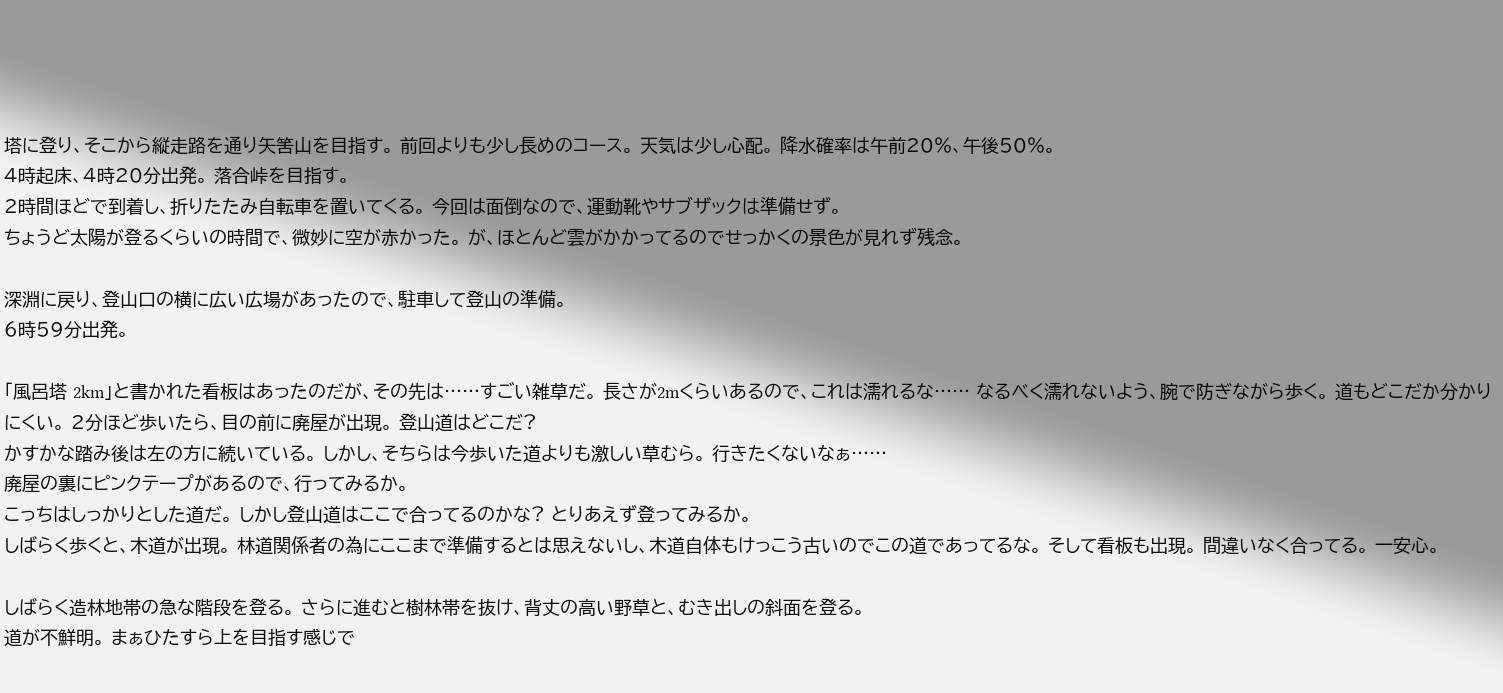塔に登り、そこから縦走路を通り矢筈山を目指す。 前回よりも少し長めのコース。 天気は少し心配。 降水確率は午前20%、午後50%。
4時起床、4時20分出発。 落合峠を目指す。
2時間ほどで到着し、折りたたみ自転車を置いてくる。 今回は面倒なので、運動靴やサブザックは準備せず。
ちょうど太陽が登るくらいの時間で、微妙に空が赤かった。 が、ほとんど雲がかかってるのでせっかくの景色が見れず残念。

深淵に戻り、登山口の横に広い広場があったので、駐車して登山の準備。
6時59分出発。

「風呂塔 2km」と書かれた看板はあったのだが、その先は……すごい雑草だ。 長さが2mくらいあるので、これは濡れるな…… なるべく濡れないよう、腕で防ぎながら歩く。 道もどこだか分かりにくい。 2分ほど歩いたら、目の前に廃屋が出現。 登山道はどこだ?
かすかな踏み後は左の方に続いている。 しかし、そちらは今歩いた道よりも激しい草むら。 行きたくないなぁ……
廃屋の裏にピンクテープがあるので、行ってみるか。
こっちはしっかりとした道だ。 しかし登山道はここで合ってるのかな? とりあえず登ってみるか。
しばらく歩くと、木道が出現。 林道関係者の為にここまで準備するとは思えないし、木道自体もけっこう古いのでこの道であってるな。 そして看板も出現。 間違いなく合ってる。 一安心。

しばらく造林地帯の急な階段を登る。 さらに進むと樹林帯を抜け、背丈の高い野草と、むき出しの斜面を登る。
道が不鮮明。 まぁひたすら上を目指す感じで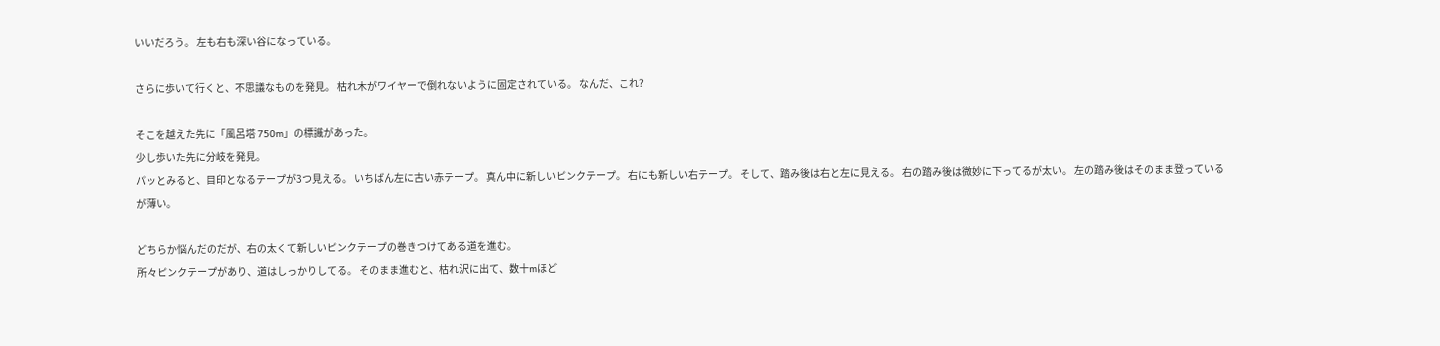いいだろう。 左も右も深い谷になっている。

さらに歩いて行くと、不思議なものを発見。 枯れ木がワイヤーで倒れないように固定されている。 なんだ、これ?

そこを越えた先に「風呂塔 750m」の標識があった。
少し歩いた先に分岐を発見。
パッとみると、目印となるテープが3つ見える。 いちばん左に古い赤テープ。 真ん中に新しいピンクテープ。 右にも新しい右テープ。 そして、踏み後は右と左に見える。 右の踏み後は微妙に下ってるが太い。 左の踏み後はそのまま登っている
が薄い。

どちらか悩んだのだが、右の太くて新しいピンクテープの巻きつけてある道を進む。
所々ピンクテープがあり、道はしっかりしてる。 そのまま進むと、枯れ沢に出て、数十mほど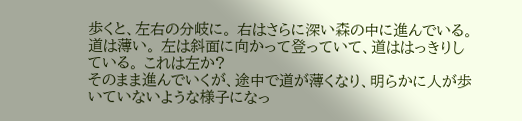歩くと、左右の分岐に。 右はさらに深い森の中に進んでいる。 道は薄い。 左は斜面に向かって登っていて、道ははっきりしている。 これは左か?
そのまま進んでいくが、途中で道が薄くなり、明らかに人が歩いていないような様子になっ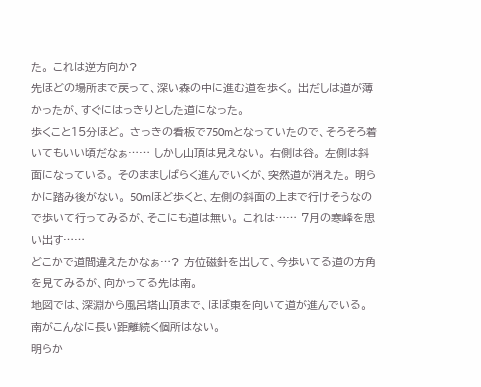た。 これは逆方向か?
先ほどの場所まで戻って、深い森の中に進む道を歩く。 出だしは道が薄かったが、すぐにはっきりとした道になった。
歩くこと15分ほど。 さっきの看板で750mとなっていたので、そろそろ着いてもいい頃だなぁ…… しかし山頂は見えない。 右側は谷。 左側は斜面になっている。 そのまましばらく進んでいくが、突然道が消えた。 明らかに踏み後がない。 50mほど歩くと、左側の斜面の上まで行けそうなので歩いて行ってみるが、そこにも道は無い。 これは…… 7月の寒峰を思い出す……
どこかで道間違えたかなぁ…? 方位磁針を出して、今歩いてる道の方角を見てみるが、向かってる先は南。
地図では、深淵から風呂塔山頂まで、ほぼ東を向いて道が進んでいる。 南がこんなに長い距離続く個所はない。
明らか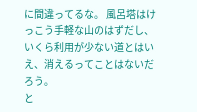に間違ってるな。 風呂塔はけっこう手軽な山のはずだし、いくら利用が少ない道とはいえ、消えるってことはないだろう。
と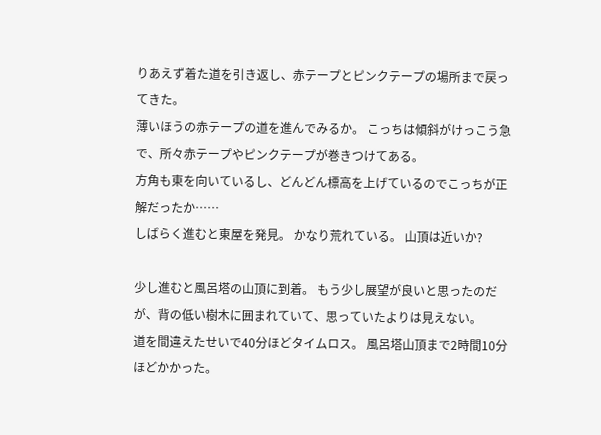りあえず着た道を引き返し、赤テープとピンクテープの場所まで戻ってきた。
薄いほうの赤テープの道を進んでみるか。 こっちは傾斜がけっこう急で、所々赤テープやピンクテープが巻きつけてある。
方角も東を向いているし、どんどん標高を上げているのでこっちが正解だったか……
しばらく進むと東屋を発見。 かなり荒れている。 山頂は近いか?

少し進むと風呂塔の山頂に到着。 もう少し展望が良いと思ったのだが、背の低い樹木に囲まれていて、思っていたよりは見えない。
道を間違えたせいで40分ほどタイムロス。 風呂塔山頂まで2時間10分ほどかかった。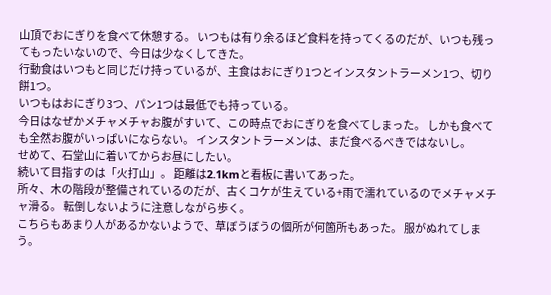山頂でおにぎりを食べて休憩する。 いつもは有り余るほど食料を持ってくるのだが、いつも残ってもったいないので、今日は少なくしてきた。
行動食はいつもと同じだけ持っているが、主食はおにぎり1つとインスタントラーメン1つ、切り餅1つ。
いつもはおにぎり3つ、パン1つは最低でも持っている。
今日はなぜかメチャメチャお腹がすいて、この時点でおにぎりを食べてしまった。 しかも食べても全然お腹がいっぱいにならない。 インスタントラーメンは、まだ食べるべきではないし。
せめて、石堂山に着いてからお昼にしたい。
続いて目指すのは「火打山」。 距離は2.1kmと看板に書いてあった。
所々、木の階段が整備されているのだが、古くコケが生えている+雨で濡れているのでメチャメチャ滑る。 転倒しないように注意しながら歩く。
こちらもあまり人があるかないようで、草ぼうぼうの個所が何箇所もあった。 服がぬれてしまう。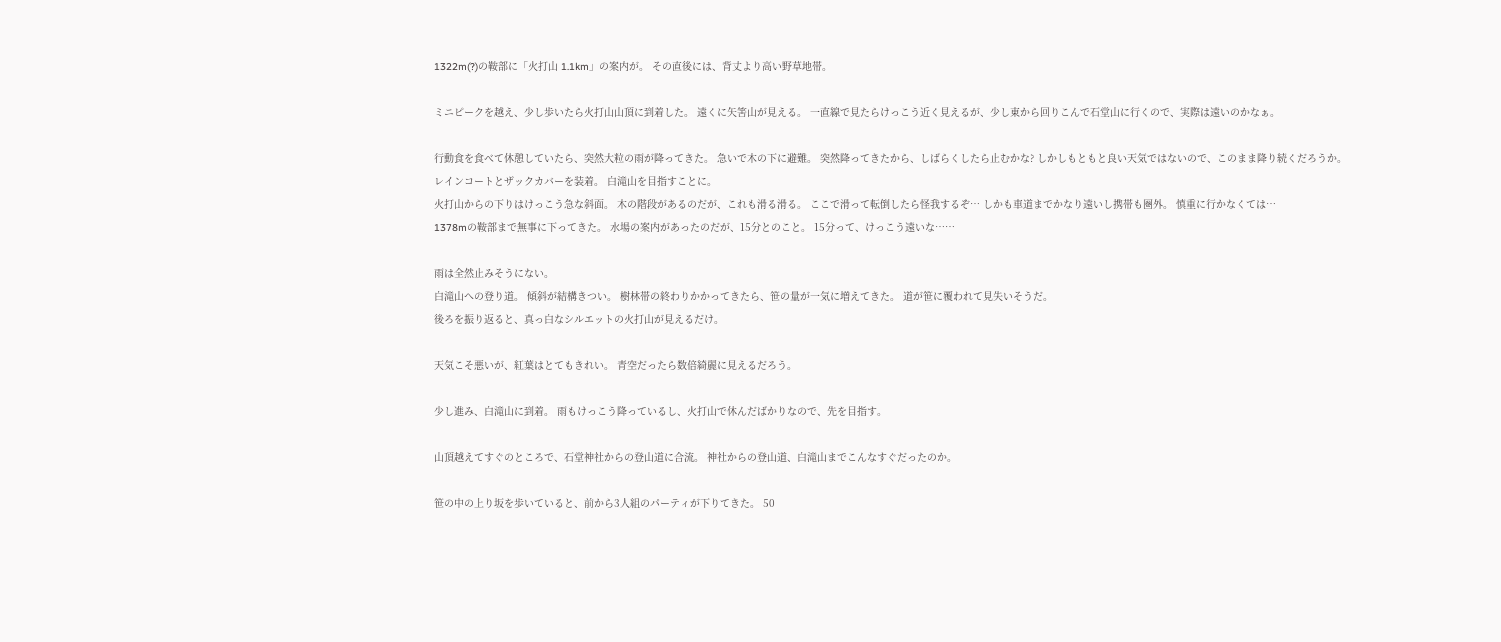1322m(?)の鞍部に「火打山 1.1km」の案内が。 その直後には、背丈より高い野草地帯。

ミニピークを越え、少し歩いたら火打山山頂に到着した。 遠くに矢筈山が見える。 一直線で見たらけっこう近く見えるが、少し東から回りこんで石堂山に行くので、実際は遠いのかなぁ。

行動食を食べて休憩していたら、突然大粒の雨が降ってきた。 急いで木の下に避難。 突然降ってきたから、しばらくしたら止むかな? しかしもともと良い天気ではないので、このまま降り続くだろうか。
レインコートとザックカバーを装着。 白滝山を目指すことに。
火打山からの下りはけっこう急な斜面。 木の階段があるのだが、これも滑る滑る。 ここで滑って転倒したら怪我するぞ… しかも車道までかなり遠いし携帯も圏外。 慎重に行かなくては…
1378mの鞍部まで無事に下ってきた。 水場の案内があったのだが、15分とのこと。 15分って、けっこう遠いな……

雨は全然止みそうにない。
白滝山への登り道。 傾斜が結構きつい。 樹林帯の終わりかかってきたら、笹の量が一気に増えてきた。 道が笹に覆われて見失いそうだ。
後ろを振り返ると、真っ白なシルエットの火打山が見えるだけ。

天気こそ悪いが、紅葉はとてもきれい。 青空だったら数倍綺麗に見えるだろう。

少し進み、白滝山に到着。 雨もけっこう降っているし、火打山で休んだばかりなので、先を目指す。

山頂越えてすぐのところで、石堂神社からの登山道に合流。 神社からの登山道、白滝山までこんなすぐだったのか。

笹の中の上り坂を歩いていると、前から3人組のパーティが下りてきた。 50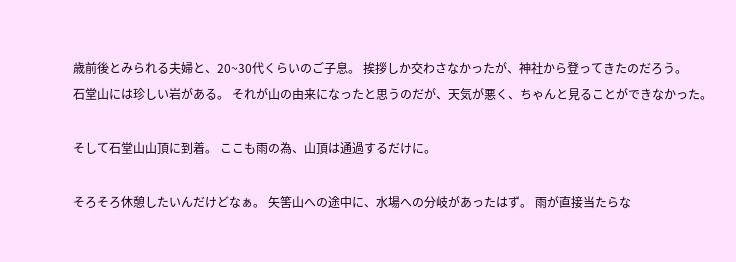歳前後とみられる夫婦と、20~30代くらいのご子息。 挨拶しか交わさなかったが、神社から登ってきたのだろう。
石堂山には珍しい岩がある。 それが山の由来になったと思うのだが、天気が悪く、ちゃんと見ることができなかった。

そして石堂山山頂に到着。 ここも雨の為、山頂は通過するだけに。

そろそろ休憩したいんだけどなぁ。 矢筈山への途中に、水場への分岐があったはず。 雨が直接当たらな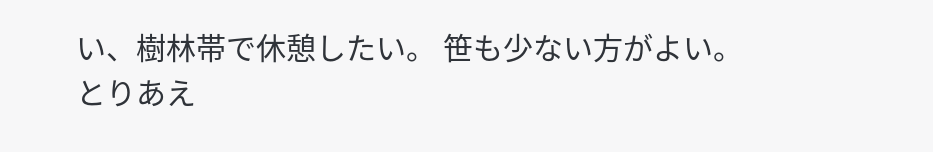い、樹林帯で休憩したい。 笹も少ない方がよい。
とりあえ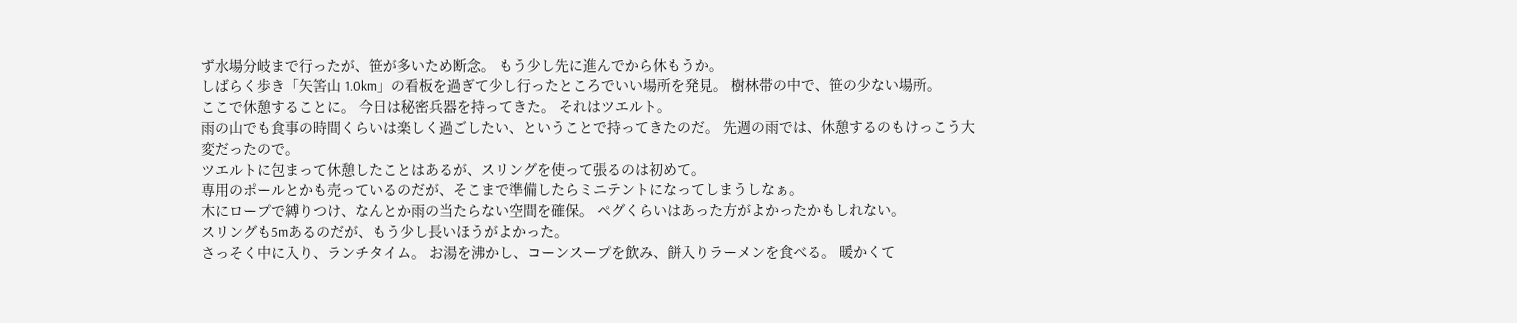ず水場分岐まで行ったが、笹が多いため断念。 もう少し先に進んでから休もうか。
しばらく歩き「矢筈山 1.0km」の看板を過ぎて少し行ったところでいい場所を発見。 樹林帯の中で、笹の少ない場所。
ここで休憩することに。 今日は秘密兵器を持ってきた。 それはツエルト。
雨の山でも食事の時間くらいは楽しく過ごしたい、ということで持ってきたのだ。 先週の雨では、休憩するのもけっこう大変だったので。
ツエルトに包まって休憩したことはあるが、スリングを使って張るのは初めて。
専用のポールとかも売っているのだが、そこまで準備したらミニテントになってしまうしなぁ。
木にロープで縛りつけ、なんとか雨の当たらない空間を確保。 ペグくらいはあった方がよかったかもしれない。
スリングも5mあるのだが、もう少し長いほうがよかった。
さっそく中に入り、ランチタイム。 お湯を沸かし、コーンスープを飲み、餅入りラーメンを食べる。 暖かくて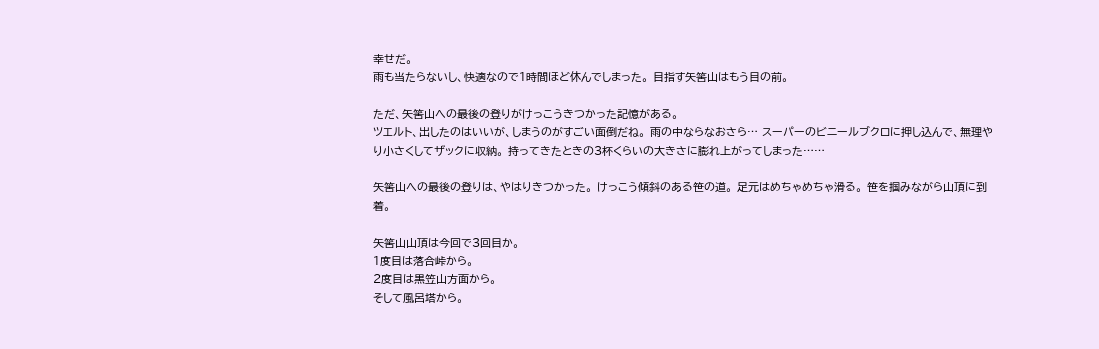幸せだ。
雨も当たらないし、快適なので1時間ほど休んでしまった。 目指す矢筈山はもう目の前。

ただ、矢筈山への最後の登りがけっこうきつかった記憶がある。
ツエルト、出したのはいいが、しまうのがすごい面倒だね。 雨の中ならなおさら… スーパーのビニールブクロに押し込んで、無理やり小さくしてザックに収納。 持ってきたときの3杯くらいの大きさに膨れ上がってしまった……

矢筈山への最後の登りは、やはりきつかった。 けっこう傾斜のある笹の道。 足元はめちゃめちゃ滑る。 笹を掴みながら山頂に到着。

矢筈山山頂は今回で3回目か。
1度目は落合峠から。
2度目は黒笠山方面から。
そして風呂塔から。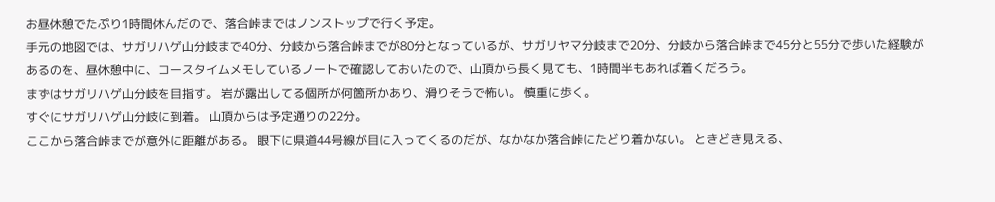お昼休憩でたぷり1時間休んだので、落合峠まではノンストップで行く予定。
手元の地図では、サガリハゲ山分岐まで40分、分岐から落合峠までが80分となっているが、サガリヤマ分岐まで20分、分岐から落合峠まで45分と55分で歩いた経験があるのを、昼休憩中に、コースタイムメモしているノートで確認しておいたので、山頂から長く見ても、1時間半もあれば着くだろう。
まずはサガリハゲ山分岐を目指す。 岩が露出してる個所が何箇所かあり、滑りそうで怖い。 慎重に歩く。
すぐにサガリハゲ山分岐に到着。 山頂からは予定通りの22分。
ここから落合峠までが意外に距離がある。 眼下に県道44号線が目に入ってくるのだが、なかなか落合峠にたどり着かない。 ときどき見える、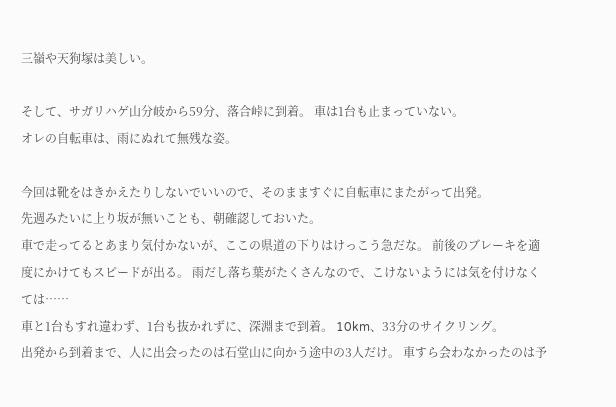三嶺や天狗塚は美しい。

そして、サガリハゲ山分岐から59分、落合峠に到着。 車は1台も止まっていない。
オレの自転車は、雨にぬれて無残な姿。

今回は靴をはきかえたりしないでいいので、そのまますぐに自転車にまたがって出発。
先週みたいに上り坂が無いことも、朝確認しておいた。
車で走ってるとあまり気付かないが、ここの県道の下りはけっこう急だな。 前後のブレーキを適度にかけてもスピードが出る。 雨だし落ち葉がたくさんなので、こけないようには気を付けなくては……
車と1台もすれ違わず、1台も抜かれずに、深淵まで到着。 10km、33分のサイクリング。
出発から到着まで、人に出会ったのは石堂山に向かう途中の3人だけ。 車すら会わなかったのは予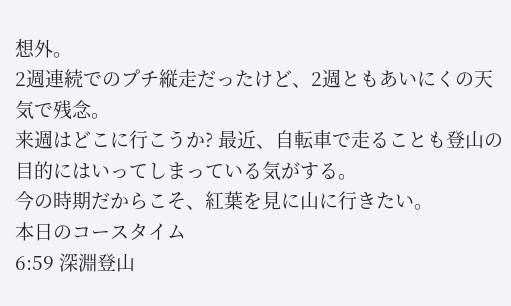想外。
2週連続でのプチ縦走だったけど、2週ともあいにくの天気で残念。
来週はどこに行こうか? 最近、自転車で走ることも登山の目的にはいってしまっている気がする。
今の時期だからこそ、紅葉を見に山に行きたい。
本日のコースタイム
6:59 深淵登山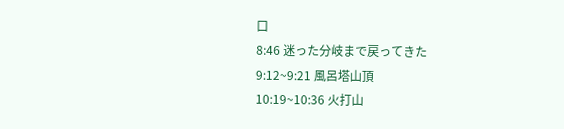口
8:46 迷った分岐まで戻ってきた
9:12~9:21 風呂塔山頂
10:19~10:36 火打山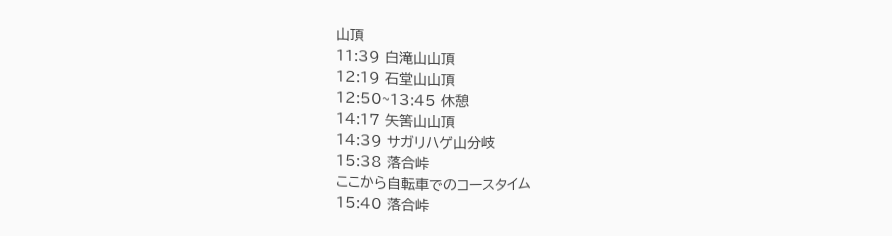山頂
11:39 白滝山山頂
12:19 石堂山山頂
12:50~13:45 休憩
14:17 矢筈山山頂
14:39 サガリハゲ山分岐
15:38 落合峠
ここから自転車でのコースタイム
15:40 落合峠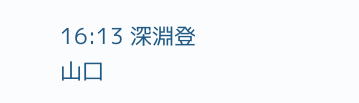16:13 深淵登山口